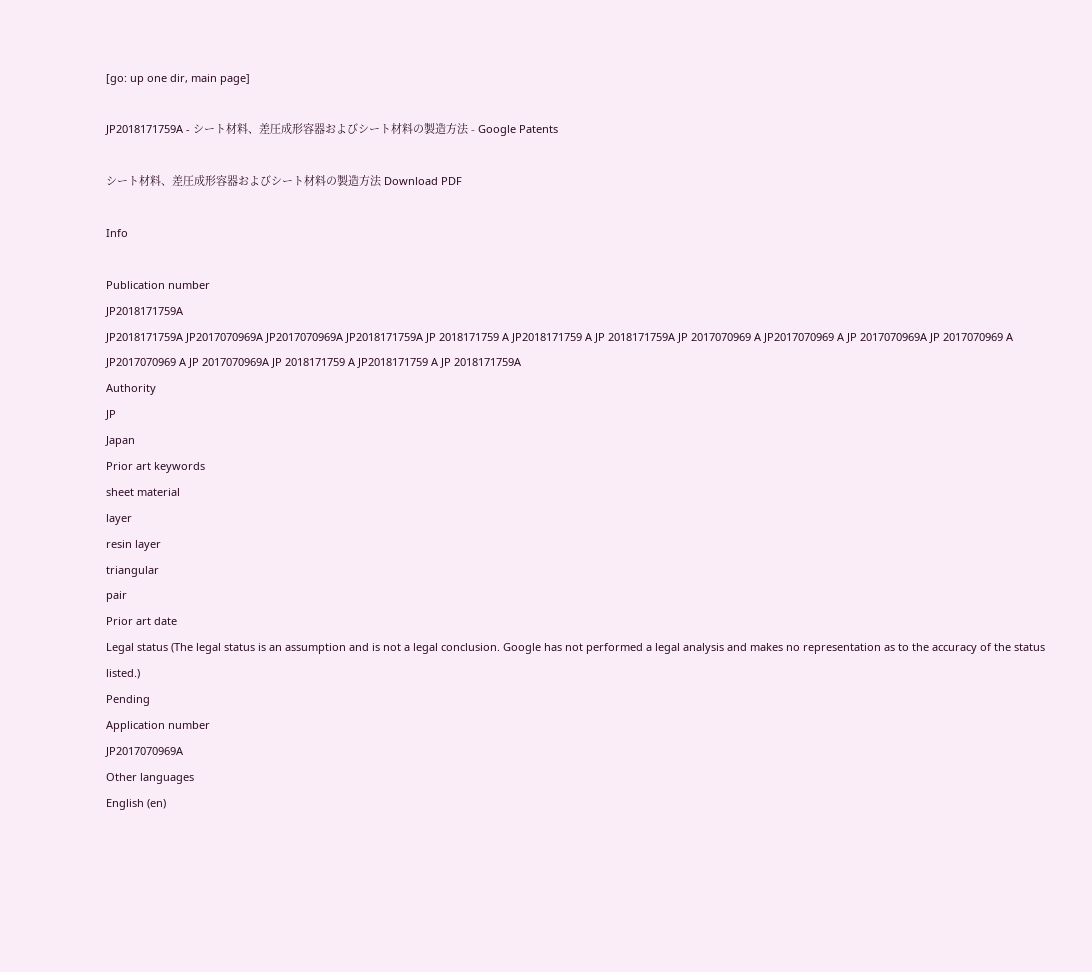[go: up one dir, main page]

JP2018171759A - シート材料、差圧成形容器およびシート材料の製造方法 - Google Patents

シート材料、差圧成形容器およびシート材料の製造方法 Download PDF

Info

Publication number
JP2018171759A
JP2018171759A JP2017070969A JP2017070969A JP2018171759A JP 2018171759 A JP2018171759 A JP 2018171759A JP 2017070969 A JP2017070969 A JP 2017070969A JP 2017070969 A JP2017070969 A JP 2017070969A JP 2018171759 A JP2018171759 A JP 2018171759A
Authority
JP
Japan
Prior art keywords
sheet material
layer
resin layer
triangular
pair
Prior art date
Legal status (The legal status is an assumption and is not a legal conclusion. Google has not performed a legal analysis and makes no representation as to the accuracy of the status listed.)
Pending
Application number
JP2017070969A
Other languages
English (en)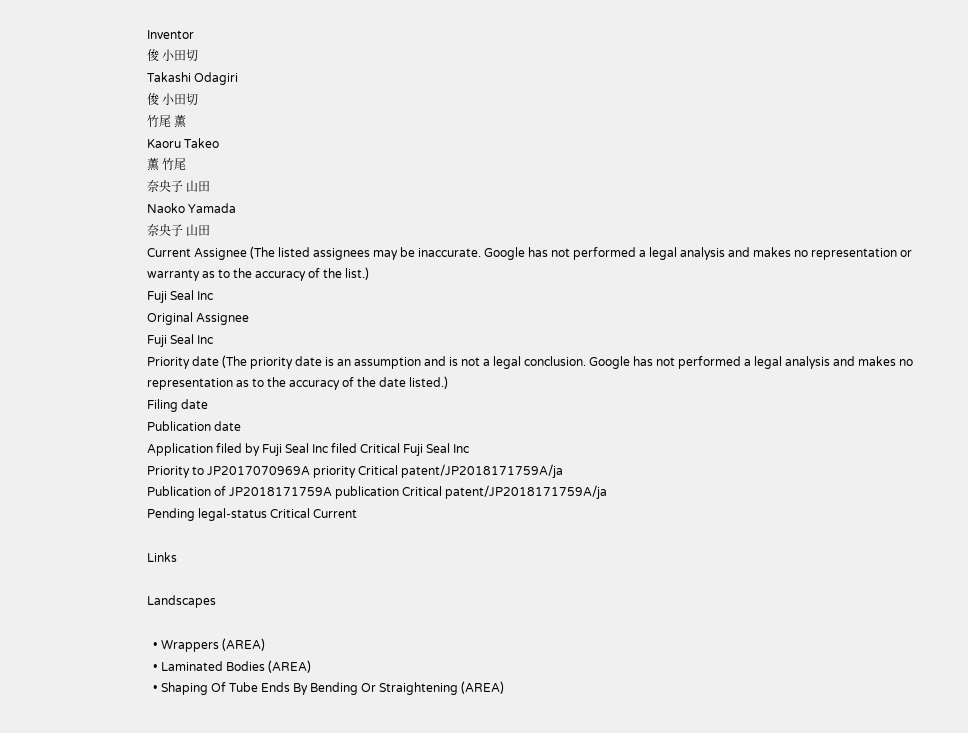Inventor
俊 小田切
Takashi Odagiri
俊 小田切
竹尾 薫
Kaoru Takeo
薫 竹尾
奈央子 山田
Naoko Yamada
奈央子 山田
Current Assignee (The listed assignees may be inaccurate. Google has not performed a legal analysis and makes no representation or warranty as to the accuracy of the list.)
Fuji Seal Inc
Original Assignee
Fuji Seal Inc
Priority date (The priority date is an assumption and is not a legal conclusion. Google has not performed a legal analysis and makes no representation as to the accuracy of the date listed.)
Filing date
Publication date
Application filed by Fuji Seal Inc filed Critical Fuji Seal Inc
Priority to JP2017070969A priority Critical patent/JP2018171759A/ja
Publication of JP2018171759A publication Critical patent/JP2018171759A/ja
Pending legal-status Critical Current

Links

Landscapes

  • Wrappers (AREA)
  • Laminated Bodies (AREA)
  • Shaping Of Tube Ends By Bending Or Straightening (AREA)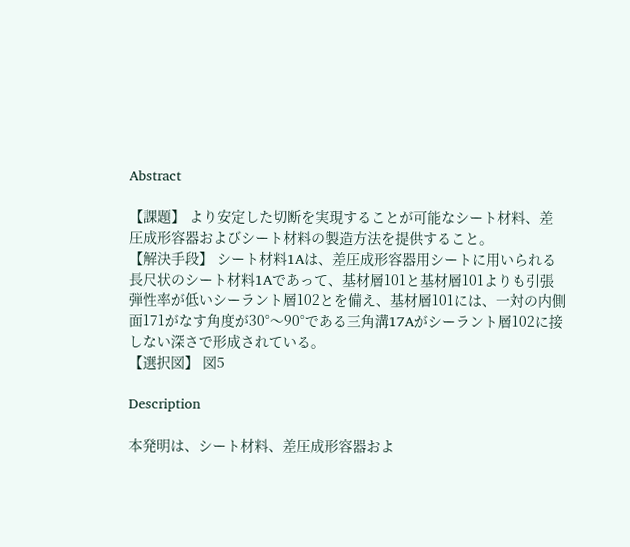Abstract

【課題】 より安定した切断を実現することが可能なシート材料、差圧成形容器およびシート材料の製造方法を提供すること。
【解決手段】 シート材料1Aは、差圧成形容器用シートに用いられる長尺状のシート材料1Aであって、基材層101と基材層101よりも引張弾性率が低いシーラント層102とを備え、基材層101には、一対の内側面171がなす角度が30°〜90°である三角溝17Aがシーラント層102に接しない深さで形成されている。
【選択図】 図5

Description

本発明は、シート材料、差圧成形容器およ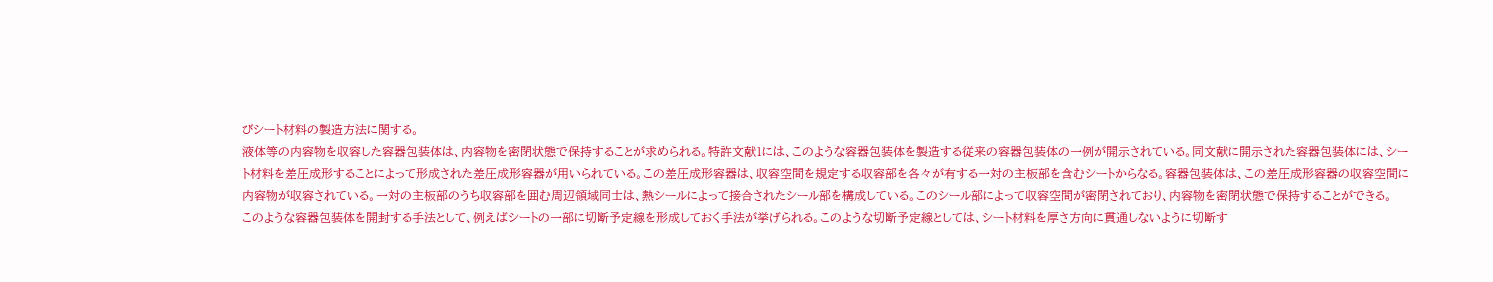びシート材料の製造方法に関する。
液体等の内容物を収容した容器包装体は、内容物を密閉状態で保持することが求められる。特許文献1には、このような容器包装体を製造する従来の容器包装体の一例が開示されている。同文献に開示された容器包装体には、シート材料を差圧成形することによって形成された差圧成形容器が用いられている。この差圧成形容器は、収容空間を規定する収容部を各々が有する一対の主板部を含むシートからなる。容器包装体は、この差圧成形容器の収容空間に内容物が収容されている。一対の主板部のうち収容部を囲む周辺領域同士は、熱シールによって接合されたシール部を構成している。このシール部によって収容空間が密閉されており、内容物を密閉状態で保持することができる。
このような容器包装体を開封する手法として、例えばシートの一部に切断予定線を形成しておく手法が挙げられる。このような切断予定線としては、シート材料を厚さ方向に貫通しないように切断す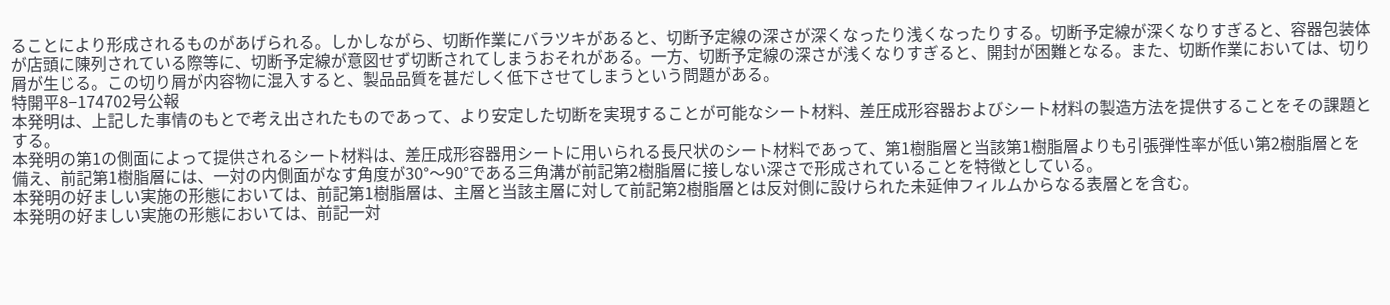ることにより形成されるものがあげられる。しかしながら、切断作業にバラツキがあると、切断予定線の深さが深くなったり浅くなったりする。切断予定線が深くなりすぎると、容器包装体が店頭に陳列されている際等に、切断予定線が意図せず切断されてしまうおそれがある。一方、切断予定線の深さが浅くなりすぎると、開封が困難となる。また、切断作業においては、切り屑が生じる。この切り屑が内容物に混入すると、製品品質を甚だしく低下させてしまうという問題がある。
特開平8−174702号公報
本発明は、上記した事情のもとで考え出されたものであって、より安定した切断を実現することが可能なシート材料、差圧成形容器およびシート材料の製造方法を提供することをその課題とする。
本発明の第1の側面によって提供されるシート材料は、差圧成形容器用シートに用いられる長尺状のシート材料であって、第1樹脂層と当該第1樹脂層よりも引張弾性率が低い第2樹脂層とを備え、前記第1樹脂層には、一対の内側面がなす角度が30°〜90°である三角溝が前記第2樹脂層に接しない深さで形成されていることを特徴としている。
本発明の好ましい実施の形態においては、前記第1樹脂層は、主層と当該主層に対して前記第2樹脂層とは反対側に設けられた未延伸フィルムからなる表層とを含む。
本発明の好ましい実施の形態においては、前記一対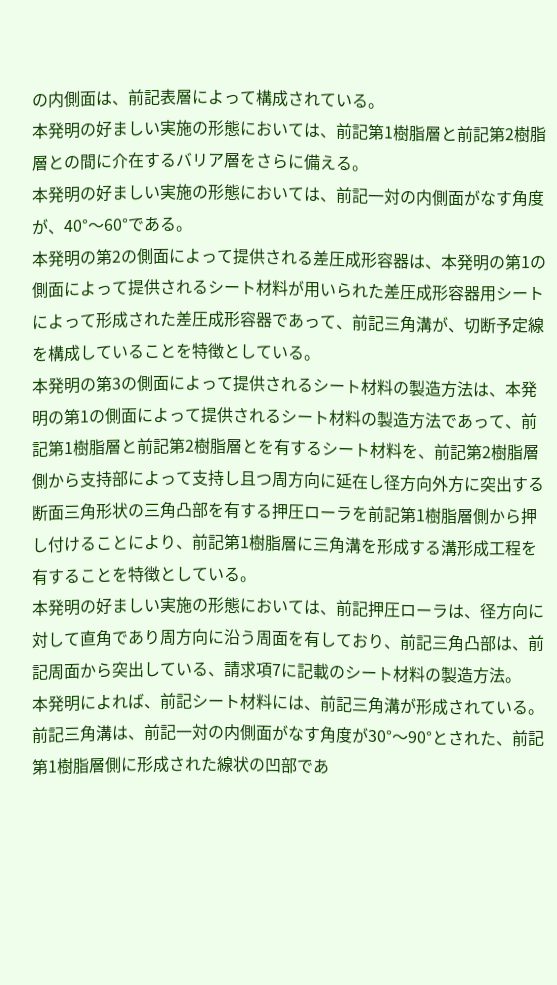の内側面は、前記表層によって構成されている。
本発明の好ましい実施の形態においては、前記第1樹脂層と前記第2樹脂層との間に介在するバリア層をさらに備える。
本発明の好ましい実施の形態においては、前記一対の内側面がなす角度が、40°〜60°である。
本発明の第2の側面によって提供される差圧成形容器は、本発明の第1の側面によって提供されるシート材料が用いられた差圧成形容器用シートによって形成された差圧成形容器であって、前記三角溝が、切断予定線を構成していることを特徴としている。
本発明の第3の側面によって提供されるシート材料の製造方法は、本発明の第1の側面によって提供されるシート材料の製造方法であって、前記第1樹脂層と前記第2樹脂層とを有するシート材料を、前記第2樹脂層側から支持部によって支持し且つ周方向に延在し径方向外方に突出する断面三角形状の三角凸部を有する押圧ローラを前記第1樹脂層側から押し付けることにより、前記第1樹脂層に三角溝を形成する溝形成工程を有することを特徴としている。
本発明の好ましい実施の形態においては、前記押圧ローラは、径方向に対して直角であり周方向に沿う周面を有しており、前記三角凸部は、前記周面から突出している、請求項7に記載のシート材料の製造方法。
本発明によれば、前記シート材料には、前記三角溝が形成されている。前記三角溝は、前記一対の内側面がなす角度が30°〜90°とされた、前記第1樹脂層側に形成された線状の凹部であ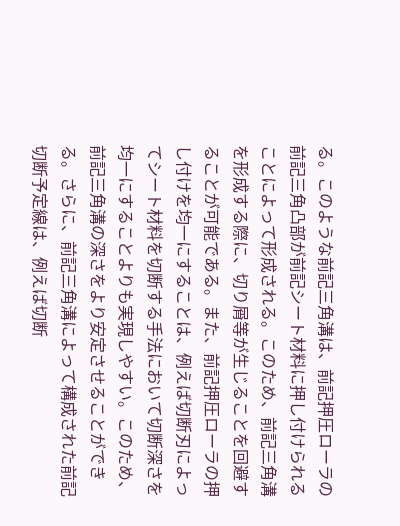る。このような前記三角溝は、前記押圧ローラの前記三角凸部が前記シート材料に押し付けられることによって形成される。このため、前記三角溝を形成する際に、切り屑等が生じることを回避することが可能である。また、前記押圧ローラの押し付けを均一にすることは、例えば切断刃によってシート材料を切断する手法において切断深さを均一にすることよりも実現しやすい。このため、前記三角溝の深さをより安定させることができる。さらに、前記三角溝によって構成された前記切断予定線は、例えば切断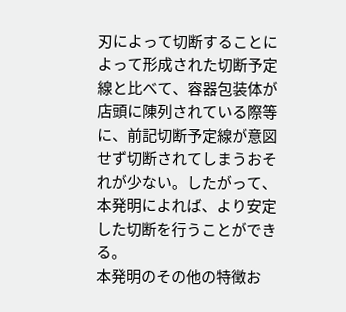刃によって切断することによって形成された切断予定線と比べて、容器包装体が店頭に陳列されている際等に、前記切断予定線が意図せず切断されてしまうおそれが少ない。したがって、本発明によれば、より安定した切断を行うことができる。
本発明のその他の特徴お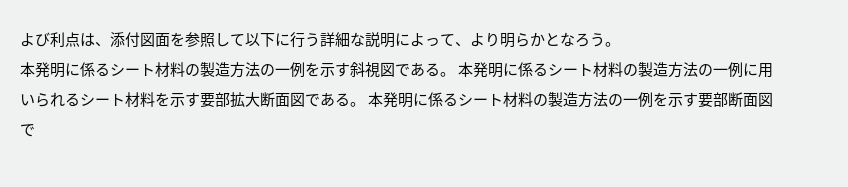よび利点は、添付図面を参照して以下に行う詳細な説明によって、より明らかとなろう。
本発明に係るシート材料の製造方法の一例を示す斜視図である。 本発明に係るシート材料の製造方法の一例に用いられるシート材料を示す要部拡大断面図である。 本発明に係るシート材料の製造方法の一例を示す要部断面図で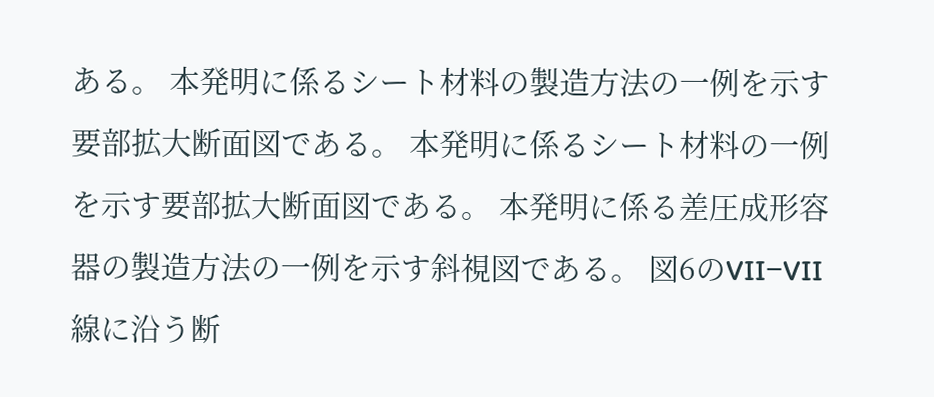ある。 本発明に係るシート材料の製造方法の一例を示す要部拡大断面図である。 本発明に係るシート材料の一例を示す要部拡大断面図である。 本発明に係る差圧成形容器の製造方法の一例を示す斜視図である。 図6のVII−VII線に沿う断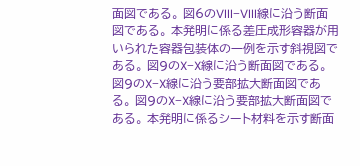面図である。 図6のVIII−VIII線に沿う断面図である。 本発明に係る差圧成形容器が用いられた容器包装体の一例を示す斜視図である。 図9のX−X線に沿う断面図である。 図9のX−X線に沿う要部拡大断面図である。 図9のX−X線に沿う要部拡大断面図である。 本発明に係るシート材料を示す断面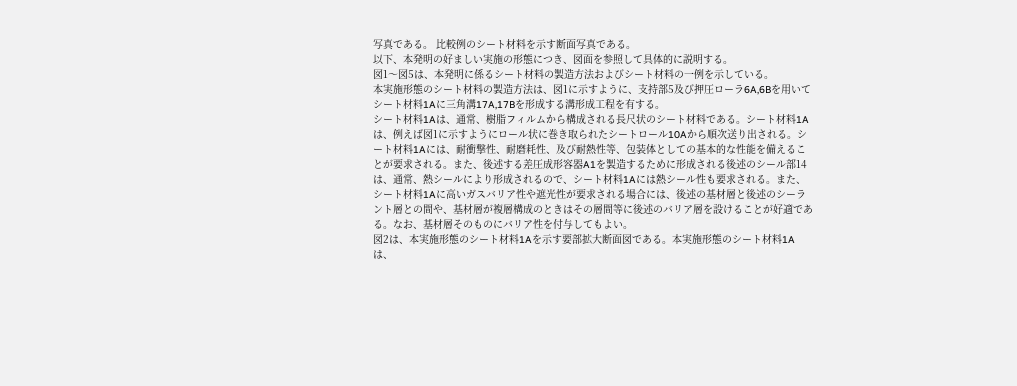写真である。 比較例のシート材料を示す断面写真である。
以下、本発明の好ましい実施の形態につき、図面を参照して具体的に説明する。
図1〜図5は、本発明に係るシート材料の製造方法およびシート材料の一例を示している。
本実施形態のシート材料の製造方法は、図1に示すように、支持部5及び押圧ローラ6A,6Bを用いてシート材料1Aに三角溝17A,17Bを形成する溝形成工程を有する。
シート材料1Aは、通常、樹脂フィルムから構成される長尺状のシート材料である。シート材料1Aは、例えば図1に示すようにロール状に巻き取られたシートロール10Aから順次送り出される。シート材料1Aには、耐衝撃性、耐磨耗性、及び耐熱性等、包装体としての基本的な性能を備えることが要求される。また、後述する差圧成形容器A1を製造するために形成される後述のシール部14は、通常、熱シールにより形成されるので、シート材料1Aには熱シール性も要求される。また、シート材料1Aに高いガスバリア性や遮光性が要求される場合には、後述の基材層と後述のシーラント層との間や、基材層が複層構成のときはその層間等に後述のバリア層を設けることが好適である。なお、基材層そのものにバリア性を付与してもよい。
図2は、本実施形態のシート材料1Aを示す要部拡大断面図である。本実施形態のシート材料1Aは、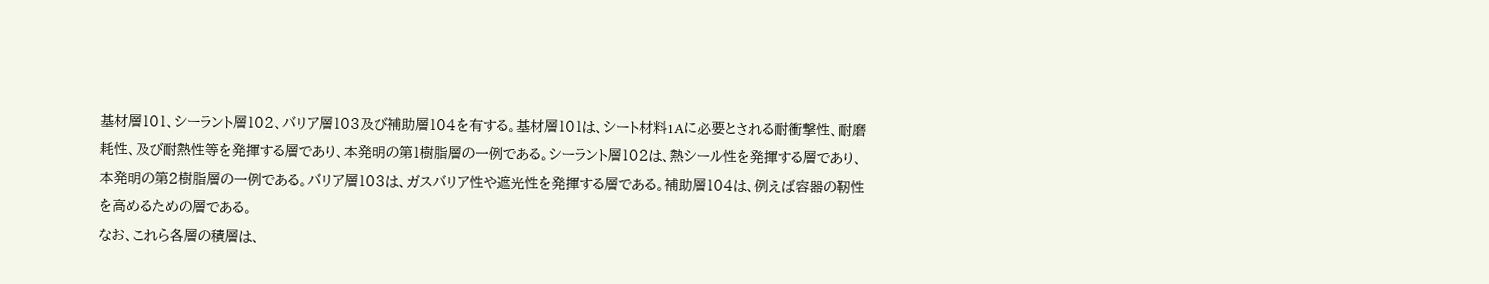基材層101、シーラント層102、バリア層103及び補助層104を有する。基材層101は、シート材料1Aに必要とされる耐衝撃性、耐磨耗性、及び耐熱性等を発揮する層であり、本発明の第1樹脂層の一例である。シーラント層102は、熱シール性を発揮する層であり、本発明の第2樹脂層の一例である。バリア層103は、ガスバリア性や遮光性を発揮する層である。補助層104は、例えば容器の靭性を高めるための層である。
なお、これら各層の積層は、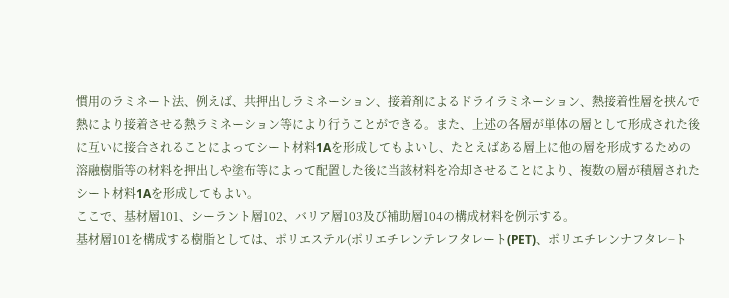慣用のラミネート法、例えば、共押出しラミネーション、接着剤によるドライラミネーション、熱接着性層を挟んで熱により接着させる熱ラミネーション等により行うことができる。また、上述の各層が単体の層として形成された後に互いに接合されることによってシート材料1Aを形成してもよいし、たとえばある層上に他の層を形成するための溶融樹脂等の材料を押出しや塗布等によって配置した後に当該材料を冷却させることにより、複数の層が積層されたシート材料1Aを形成してもよい。
ここで、基材層101、シーラント層102、バリア層103及び補助層104の構成材料を例示する。
基材層101を構成する樹脂としては、ポリエステル(ポリエチレンテレフタレート(PET)、ポリエチレンナフタレ−ト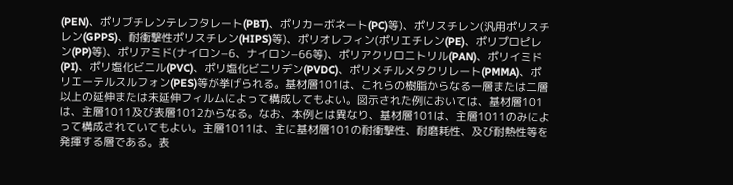(PEN)、ポリブチレンテレフタレート(PBT)、ポリカーボネート(PC)等)、ポリスチレン(汎用ポリスチレン(GPPS)、耐衝撃性ポリスチレン(HIPS)等)、ポリオレフィン(ポリエチレン(PE)、ポリプロピレン(PP)等)、ポリアミド(ナイロン−6、ナイロン−66等)、ポリアクリロニトリル(PAN)、ポリイミド(PI)、ポリ塩化ビニル(PVC)、ポリ塩化ビニリデン(PVDC)、ポリメチルメタクリレート(PMMA)、ポリエーテルスルフォン(PES)等が挙げられる。基材層101は、これらの樹脂からなる一層または二層以上の延伸または未延伸フィルムによって構成してもよい。図示された例においては、基材層101は、主層1011及び表層1012からなる。なお、本例とは異なり、基材層101は、主層1011のみによって構成されていてもよい。主層1011は、主に基材層101の耐衝撃性、耐磨耗性、及び耐熱性等を発揮する層である。表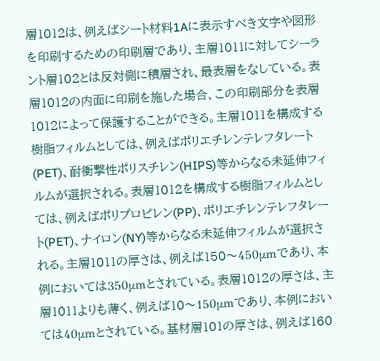層1012は、例えばシート材料1Aに表示すべき文字や図形を印刷するための印刷層であり、主層1011に対してシーラント層102とは反対側に積層され、最表層をなしている。表層1012の内面に印刷を施した場合、この印刷部分を表層1012によって保護することができる。主層1011を構成する樹脂フィルムとしては、例えばポリエチレンテレフタレート(PET)、耐衝撃性ポリスチレン(HIPS)等からなる未延伸フィルムが選択される。表層1012を構成する樹脂フィルムとしては、例えばポリプロピレン(PP)、ポリエチレンテレフタレート(PET)、ナイロン(NY)等からなる未延伸フィルムが選択される。主層1011の厚さは、例えば150〜450μmであり、本例においては350μmとされている。表層1012の厚さは、主層1011よりも薄く、例えば10〜150μmであり、本例においては40μmとされている。基材層101の厚さは、例えば160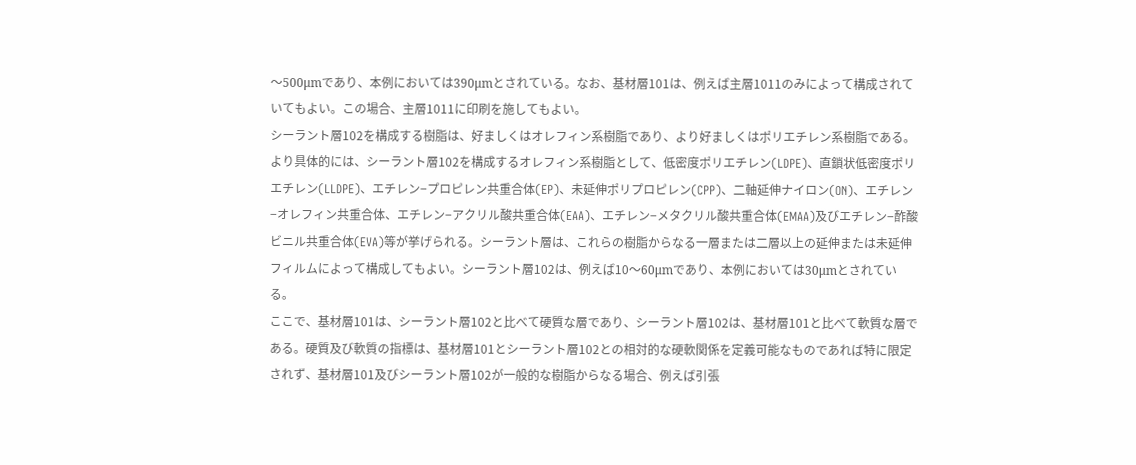〜500μmであり、本例においては390μmとされている。なお、基材層101は、例えば主層1011のみによって構成されていてもよい。この場合、主層1011に印刷を施してもよい。
シーラント層102を構成する樹脂は、好ましくはオレフィン系樹脂であり、より好ましくはポリエチレン系樹脂である。より具体的には、シーラント層102を構成するオレフィン系樹脂として、低密度ポリエチレン(LDPE)、直鎖状低密度ポリエチレン(LLDPE)、エチレン−プロピレン共重合体(EP)、未延伸ポリプロピレン(CPP)、二軸延伸ナイロン(ON)、エチレン−オレフィン共重合体、エチレン−アクリル酸共重合体(EAA)、エチレン−メタクリル酸共重合体(EMAA)及びエチレン−酢酸ビニル共重合体(EVA)等が挙げられる。シーラント層は、これらの樹脂からなる一層または二層以上の延伸または未延伸フィルムによって構成してもよい。シーラント層102は、例えば10〜60μmであり、本例においては30μmとされている。
ここで、基材層101は、シーラント層102と比べて硬質な層であり、シーラント層102は、基材層101と比べて軟質な層である。硬質及び軟質の指標は、基材層101とシーラント層102との相対的な硬軟関係を定義可能なものであれば特に限定されず、基材層101及びシーラント層102が一般的な樹脂からなる場合、例えば引張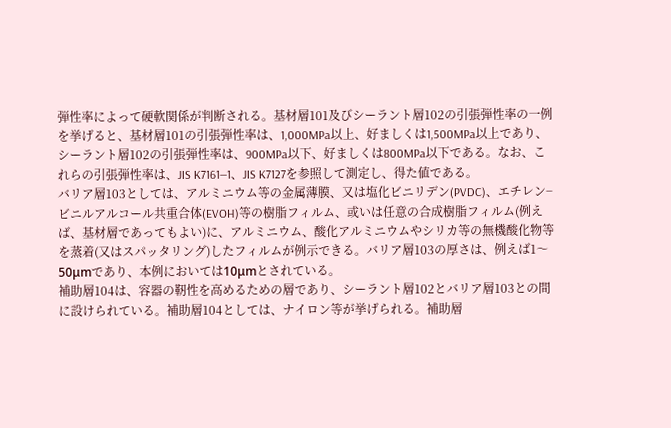弾性率によって硬軟関係が判断される。基材層101及びシーラント層102の引張弾性率の一例を挙げると、基材層101の引張弾性率は、1,000MPa以上、好ましくは1,500MPa以上であり、シーラント層102の引張弾性率は、900MPa以下、好ましくは800MPa以下である。なお、これらの引張弾性率は、JIS K7161―1、JIS K7127を参照して測定し、得た値である。
バリア層103としては、アルミニウム等の金属薄膜、又は塩化ビニリデン(PVDC)、エチレン−ビニルアルコール共重合体(EVOH)等の樹脂フィルム、或いは任意の合成樹脂フィルム(例えば、基材層であってもよい)に、アルミニウム、酸化アルミニウムやシリカ等の無機酸化物等を蒸着(又はスパッタリング)したフィルムが例示できる。バリア層103の厚さは、例えば1〜50μmであり、本例においては10μmとされている。
補助層104は、容器の靭性を高めるための層であり、シーラント層102とバリア層103との間に設けられている。補助層104としては、ナイロン等が挙げられる。補助層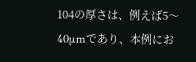104の厚さは、例えば5〜40μmであり、本例にお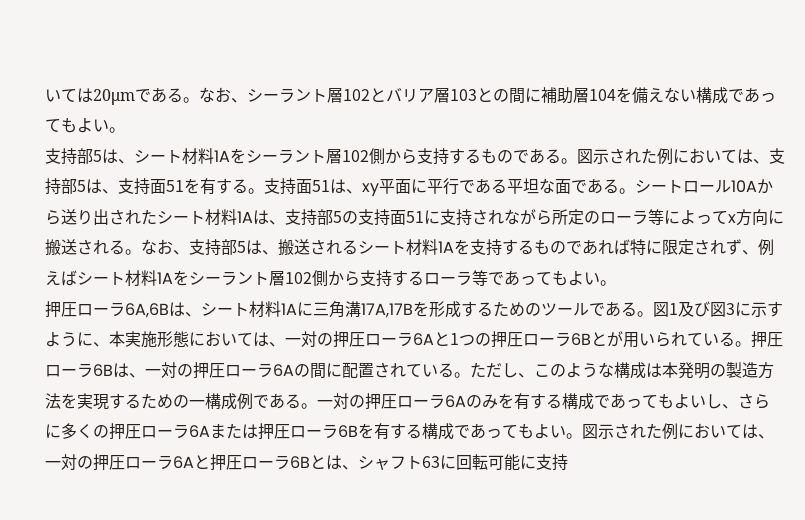いては20μmである。なお、シーラント層102とバリア層103との間に補助層104を備えない構成であってもよい。
支持部5は、シート材料1Aをシーラント層102側から支持するものである。図示された例においては、支持部5は、支持面51を有する。支持面51は、xy平面に平行である平坦な面である。シートロール10Aから送り出されたシート材料1Aは、支持部5の支持面51に支持されながら所定のローラ等によってx方向に搬送される。なお、支持部5は、搬送されるシート材料1Aを支持するものであれば特に限定されず、例えばシート材料1Aをシーラント層102側から支持するローラ等であってもよい。
押圧ローラ6A,6Bは、シート材料1Aに三角溝17A,17Bを形成するためのツールである。図1及び図3に示すように、本実施形態においては、一対の押圧ローラ6Aと1つの押圧ローラ6Bとが用いられている。押圧ローラ6Bは、一対の押圧ローラ6Aの間に配置されている。ただし、このような構成は本発明の製造方法を実現するための一構成例である。一対の押圧ローラ6Aのみを有する構成であってもよいし、さらに多くの押圧ローラ6Aまたは押圧ローラ6Bを有する構成であってもよい。図示された例においては、一対の押圧ローラ6Aと押圧ローラ6Bとは、シャフト63に回転可能に支持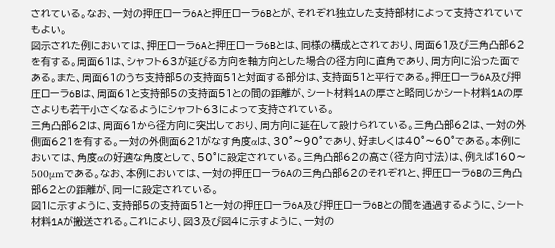されている。なお、一対の押圧ローラ6Aと押圧ローラ6Bとが、それぞれ独立した支持部材によって支持されていてもよい。
図示された例においては、押圧ローラ6Aと押圧ローラ6Bとは、同様の構成とされており、周面61及び三角凸部62を有する。周面61は、シャフト63が延びる方向を軸方向とした場合の径方向に直角であり、周方向に沿った面である。また、周面61のうち支持部5の支持面51と対面する部分は、支持面51と平行である。押圧ローラ6A及び押圧ローラ6Bは、周面61と支持部5の支持面51との間の距離が、シート材料1Aの厚さと略同じかシート材料1Aの厚さよりも若干小さくなるようにシャフト63によって支持されている。
三角凸部62は、周面61から径方向に突出しており、周方向に延在して設けられている。三角凸部62は、一対の外側面621を有する。一対の外側面621がなす角度αは、30°〜90°であり、好ましくは40°〜60°である。本例においては、角度αの好適な角度として、50°に設定されている。三角凸部62の高さ(径方向寸法)は、例えば160〜500μmである。なお、本例においては、一対の押圧ローラ6Aの三角凸部62のそれぞれと、押圧ローラ6Bの三角凸部62との距離が、同一に設定されている。
図1に示すように、支持部5の支持面51と一対の押圧ローラ6A及び押圧ローラ6Bとの間を通過するように、シート材料1Aが搬送される。これにより、図3及び図4に示すように、一対の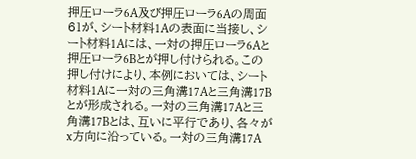押圧ローラ6A及び押圧ローラ6Aの周面61が、シート材料1Aの表面に当接し、シート材料1Aには、一対の押圧ローラ6Aと押圧ローラ6Bとが押し付けられる。この押し付けにより、本例においては、シート材料1Aに一対の三角溝17Aと三角溝17Bとが形成される。一対の三角溝17Aと三角溝17Bとは、互いに平行であり、各々がx方向に沿っている。一対の三角溝17A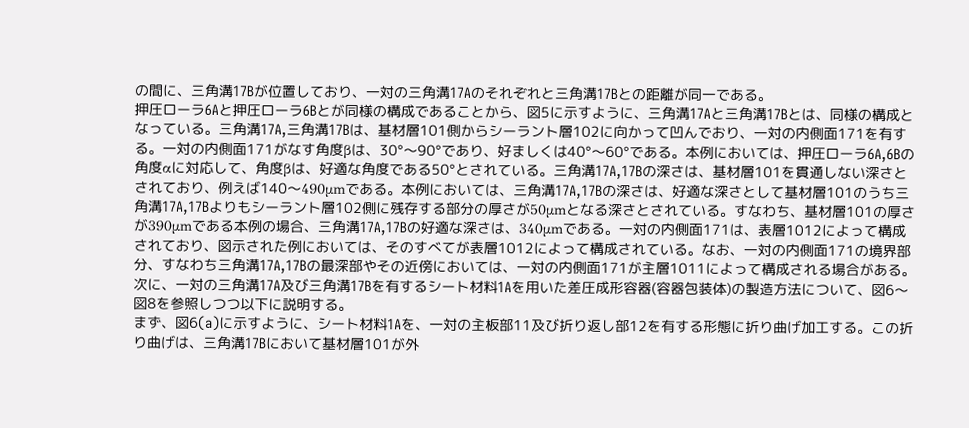の間に、三角溝17Bが位置しており、一対の三角溝17Aのそれぞれと三角溝17Bとの距離が同一である。
押圧ローラ6Aと押圧ローラ6Bとが同様の構成であることから、図5に示すように、三角溝17Aと三角溝17Bとは、同様の構成となっている。三角溝17A,三角溝17Bは、基材層101側からシーラント層102に向かって凹んでおり、一対の内側面171を有する。一対の内側面171がなす角度βは、30°〜90°であり、好ましくは40°〜60°である。本例においては、押圧ローラ6A,6Bの角度αに対応して、角度βは、好適な角度である50°とされている。三角溝17A,17Bの深さは、基材層101を貫通しない深さとされており、例えば140〜490μmである。本例においては、三角溝17A,17Bの深さは、好適な深さとして基材層101のうち三角溝17A,17Bよりもシーラント層102側に残存する部分の厚さが50μmとなる深さとされている。すなわち、基材層101の厚さが390μmである本例の場合、三角溝17A,17Bの好適な深さは、340μmである。一対の内側面171は、表層1012によって構成されており、図示された例においては、そのすべてが表層1012によって構成されている。なお、一対の内側面171の境界部分、すなわち三角溝17A,17Bの最深部やその近傍においては、一対の内側面171が主層1011によって構成される場合がある。
次に、一対の三角溝17A及び三角溝17Bを有するシート材料1Aを用いた差圧成形容器(容器包装体)の製造方法について、図6〜図8を参照しつつ以下に説明する。
まず、図6(a)に示すように、シート材料1Aを、一対の主板部11及び折り返し部12を有する形態に折り曲げ加工する。この折り曲げは、三角溝17Bにおいて基材層101が外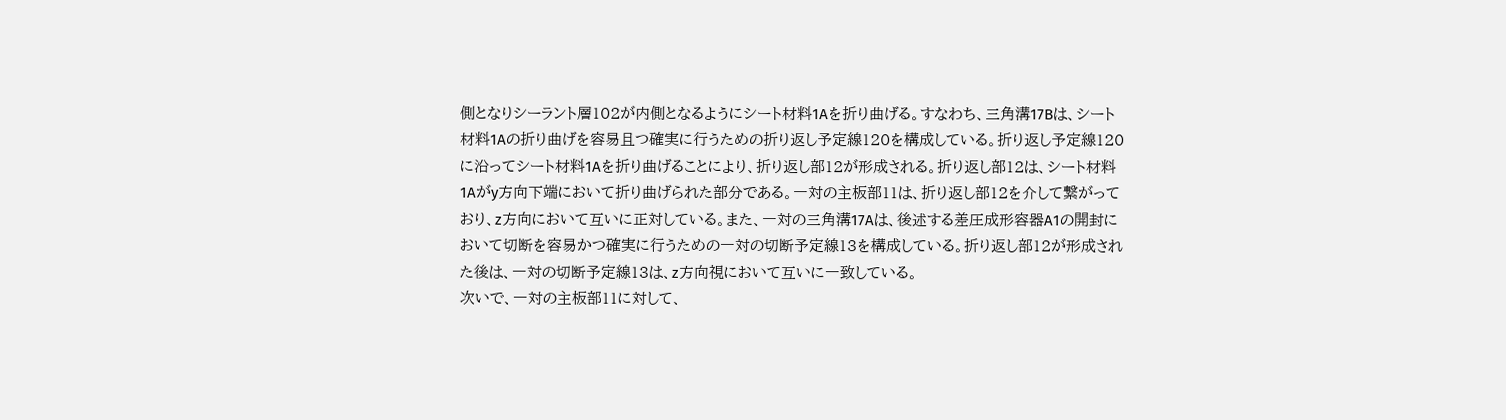側となりシーラント層102が内側となるようにシート材料1Aを折り曲げる。すなわち、三角溝17Bは、シート材料1Aの折り曲げを容易且つ確実に行うための折り返し予定線120を構成している。折り返し予定線120に沿ってシート材料1Aを折り曲げることにより、折り返し部12が形成される。折り返し部12は、シート材料1Aがy方向下端において折り曲げられた部分である。一対の主板部11は、折り返し部12を介して繋がっており、z方向において互いに正対している。また、一対の三角溝17Aは、後述する差圧成形容器A1の開封において切断を容易かつ確実に行うための一対の切断予定線13を構成している。折り返し部12が形成された後は、一対の切断予定線13は、z方向視において互いに一致している。
次いで、一対の主板部11に対して、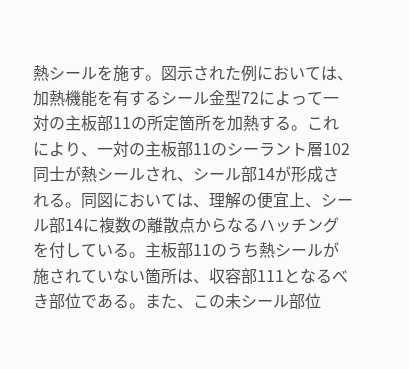熱シールを施す。図示された例においては、加熱機能を有するシール金型72によって一対の主板部11の所定箇所を加熱する。これにより、一対の主板部11のシーラント層102同士が熱シールされ、シール部14が形成される。同図においては、理解の便宜上、シール部14に複数の離散点からなるハッチングを付している。主板部11のうち熱シールが施されていない箇所は、収容部111となるべき部位である。また、この未シール部位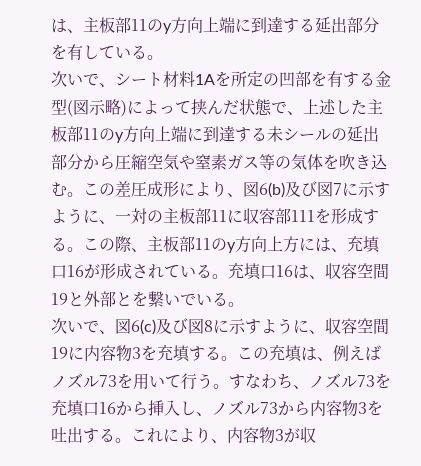は、主板部11のy方向上端に到達する延出部分を有している。
次いで、シート材料1Aを所定の凹部を有する金型(図示略)によって挟んだ状態で、上述した主板部11のy方向上端に到達する未シールの延出部分から圧縮空気や窒素ガス等の気体を吹き込む。この差圧成形により、図6(b)及び図7に示すように、一対の主板部11に収容部111を形成する。この際、主板部11のy方向上方には、充填口16が形成されている。充填口16は、収容空間19と外部とを繋いでいる。
次いで、図6(c)及び図8に示すように、収容空間19に内容物3を充填する。この充填は、例えばノズル73を用いて行う。すなわち、ノズル73を充填口16から挿入し、ノズル73から内容物3を吐出する。これにより、内容物3が収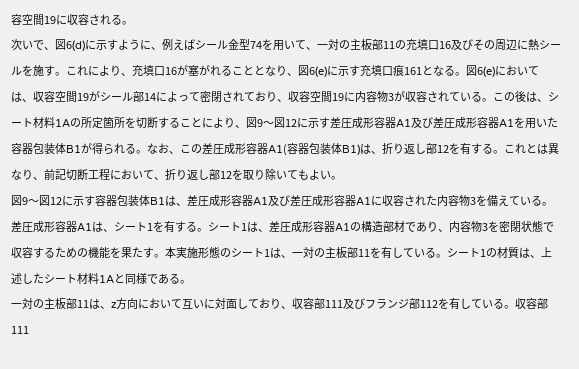容空間19に収容される。
次いで、図6(d)に示すように、例えばシール金型74を用いて、一対の主板部11の充填口16及びその周辺に熱シールを施す。これにより、充填口16が塞がれることとなり、図6(e)に示す充填口痕161となる。図6(e)においては、収容空間19がシール部14によって密閉されており、収容空間19に内容物3が収容されている。この後は、シート材料1Aの所定箇所を切断することにより、図9〜図12に示す差圧成形容器A1及び差圧成形容器A1を用いた容器包装体B1が得られる。なお、この差圧成形容器A1(容器包装体B1)は、折り返し部12を有する。これとは異なり、前記切断工程において、折り返し部12を取り除いてもよい。
図9〜図12に示す容器包装体B1は、差圧成形容器A1及び差圧成形容器A1に収容された内容物3を備えている。
差圧成形容器A1は、シート1を有する。シート1は、差圧成形容器A1の構造部材であり、内容物3を密閉状態で収容するための機能を果たす。本実施形態のシート1は、一対の主板部11を有している。シート1の材質は、上述したシート材料1Aと同様である。
一対の主板部11は、z方向において互いに対面しており、収容部111及びフランジ部112を有している。収容部111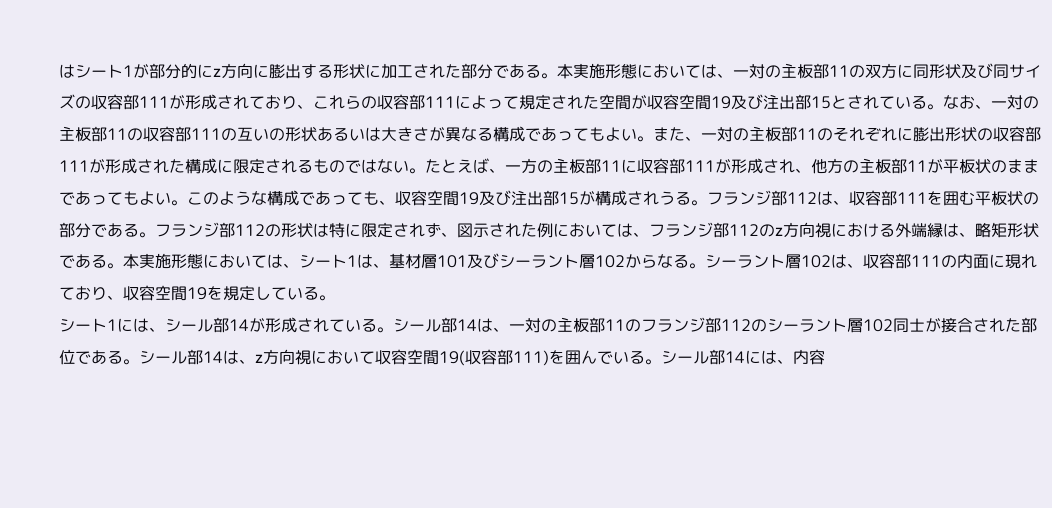はシート1が部分的にz方向に膨出する形状に加工された部分である。本実施形態においては、一対の主板部11の双方に同形状及び同サイズの収容部111が形成されており、これらの収容部111によって規定された空間が収容空間19及び注出部15とされている。なお、一対の主板部11の収容部111の互いの形状あるいは大きさが異なる構成であってもよい。また、一対の主板部11のそれぞれに膨出形状の収容部111が形成された構成に限定されるものではない。たとえば、一方の主板部11に収容部111が形成され、他方の主板部11が平板状のままであってもよい。このような構成であっても、収容空間19及び注出部15が構成されうる。フランジ部112は、収容部111を囲む平板状の部分である。フランジ部112の形状は特に限定されず、図示された例においては、フランジ部112のz方向視における外端縁は、略矩形状である。本実施形態においては、シート1は、基材層101及びシーラント層102からなる。シーラント層102は、収容部111の内面に現れており、収容空間19を規定している。
シート1には、シール部14が形成されている。シール部14は、一対の主板部11のフランジ部112のシーラント層102同士が接合された部位である。シール部14は、z方向視において収容空間19(収容部111)を囲んでいる。シール部14には、内容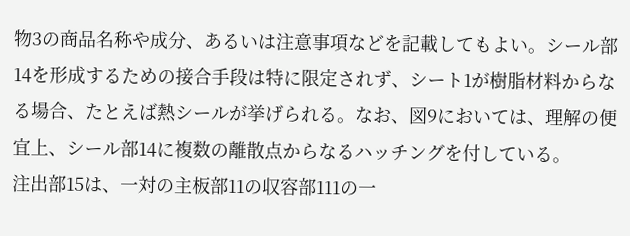物3の商品名称や成分、あるいは注意事項などを記載してもよい。シール部14を形成するための接合手段は特に限定されず、シート1が樹脂材料からなる場合、たとえば熱シールが挙げられる。なお、図9においては、理解の便宜上、シール部14に複数の離散点からなるハッチングを付している。
注出部15は、一対の主板部11の収容部111の一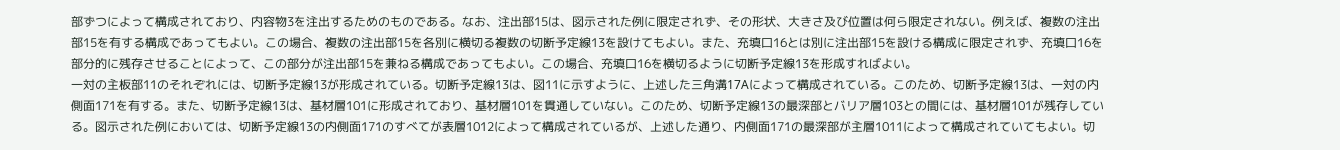部ずつによって構成されており、内容物3を注出するためのものである。なお、注出部15は、図示された例に限定されず、その形状、大きさ及び位置は何ら限定されない。例えば、複数の注出部15を有する構成であってもよい。この場合、複数の注出部15を各別に横切る複数の切断予定線13を設けてもよい。また、充填口16とは別に注出部15を設ける構成に限定されず、充填口16を部分的に残存させることによって、この部分が注出部15を兼ねる構成であってもよい。この場合、充填口16を横切るように切断予定線13を形成すればよい。
一対の主板部11のそれぞれには、切断予定線13が形成されている。切断予定線13は、図11に示すように、上述した三角溝17Aによって構成されている。このため、切断予定線13は、一対の内側面171を有する。また、切断予定線13は、基材層101に形成されており、基材層101を貫通していない。このため、切断予定線13の最深部とバリア層103との間には、基材層101が残存している。図示された例においては、切断予定線13の内側面171のすべてが表層1012によって構成されているが、上述した通り、内側面171の最深部が主層1011によって構成されていてもよい。切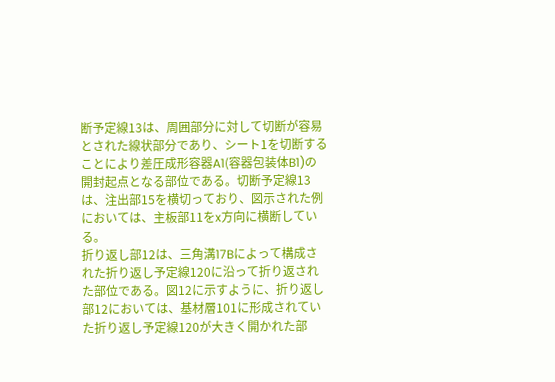断予定線13は、周囲部分に対して切断が容易とされた線状部分であり、シート1を切断することにより差圧成形容器A1(容器包装体B1)の開封起点となる部位である。切断予定線13は、注出部15を横切っており、図示された例においては、主板部11をx方向に横断している。
折り返し部12は、三角溝17Bによって構成された折り返し予定線120に沿って折り返された部位である。図12に示すように、折り返し部12においては、基材層101に形成されていた折り返し予定線120が大きく開かれた部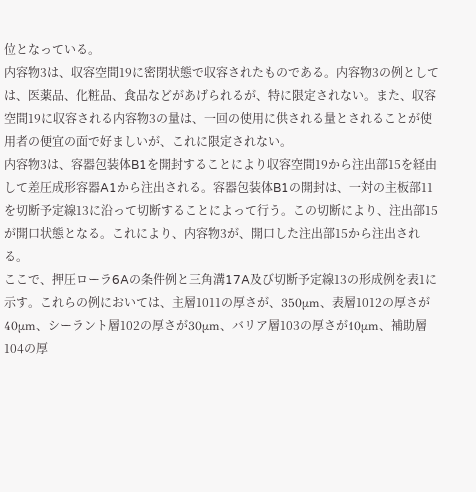位となっている。
内容物3は、収容空間19に密閉状態で収容されたものである。内容物3の例としては、医薬品、化粧品、食品などがあげられるが、特に限定されない。また、収容空間19に収容される内容物3の量は、一回の使用に供される量とされることが使用者の便宜の面で好ましいが、これに限定されない。
内容物3は、容器包装体B1を開封することにより収容空間19から注出部15を経由して差圧成形容器A1から注出される。容器包装体B1の開封は、一対の主板部11を切断予定線13に沿って切断することによって行う。この切断により、注出部15が開口状態となる。これにより、内容物3が、開口した注出部15から注出される。
ここで、押圧ローラ6Aの条件例と三角溝17A及び切断予定線13の形成例を表1に示す。これらの例においては、主層1011の厚さが、350μm、表層1012の厚さが40μm、シーラント層102の厚さが30μm、バリア層103の厚さが10μm、補助層104の厚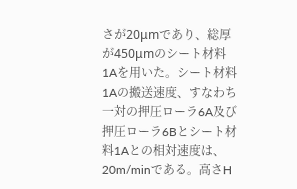さが20μmであり、総厚が450μmのシート材料1Aを用いた。シート材料1Aの搬送速度、すなわち一対の押圧ローラ6A及び押圧ローラ6Bとシート材料1Aとの相対速度は、20m/minである。高さH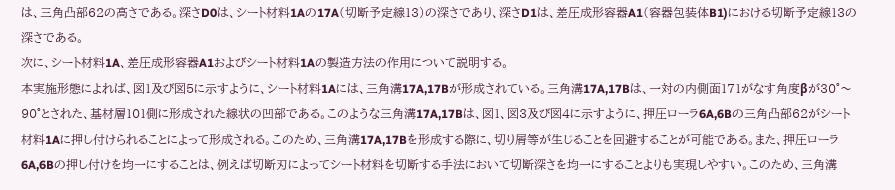は、三角凸部62の高さである。深さD0は、シート材料1Aの17A(切断予定線13)の深さであり、深さD1は、差圧成形容器A1(容器包装体B1)における切断予定線13の深さである。
次に、シート材料1A、差圧成形容器A1およびシート材料1Aの製造方法の作用について説明する。
本実施形態によれば、図1及び図5に示すように、シート材料1Aには、三角溝17A,17Bが形成されている。三角溝17A,17Bは、一対の内側面171がなす角度βが30°〜90°とされた、基材層101側に形成された線状の凹部である。このような三角溝17A,17Bは、図1、図3及び図4に示すように、押圧ローラ6A,6Bの三角凸部62がシート材料1Aに押し付けられることによって形成される。このため、三角溝17A,17Bを形成する際に、切り屑等が生じることを回避することが可能である。また、押圧ローラ6A,6Bの押し付けを均一にすることは、例えば切断刃によってシート材料を切断する手法において切断深さを均一にすることよりも実現しやすい。このため、三角溝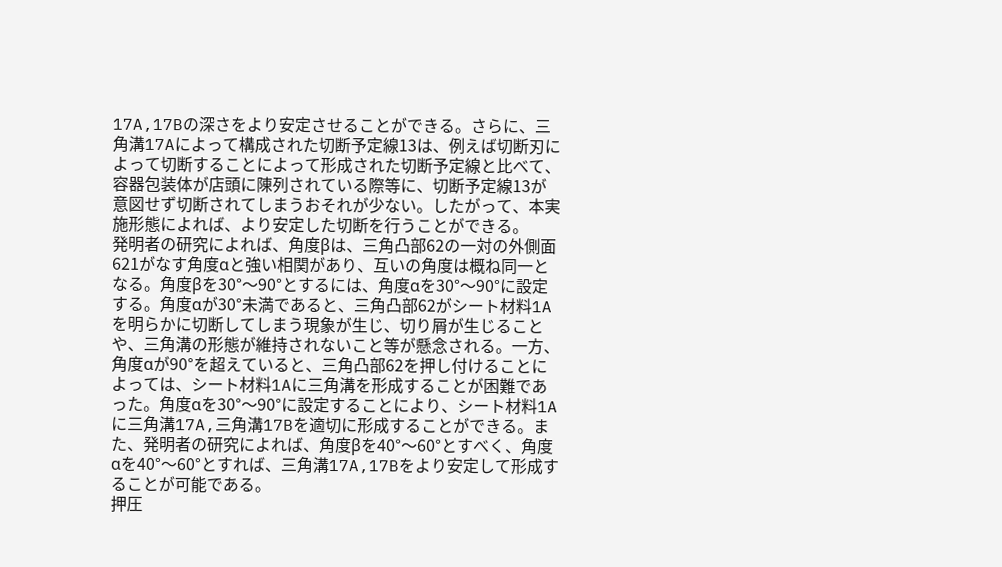17A,17Bの深さをより安定させることができる。さらに、三角溝17Aによって構成された切断予定線13は、例えば切断刃によって切断することによって形成された切断予定線と比べて、容器包装体が店頭に陳列されている際等に、切断予定線13が意図せず切断されてしまうおそれが少ない。したがって、本実施形態によれば、より安定した切断を行うことができる。
発明者の研究によれば、角度βは、三角凸部62の一対の外側面621がなす角度αと強い相関があり、互いの角度は概ね同一となる。角度βを30°〜90°とするには、角度αを30°〜90°に設定する。角度αが30°未満であると、三角凸部62がシート材料1Aを明らかに切断してしまう現象が生じ、切り屑が生じることや、三角溝の形態が維持されないこと等が懸念される。一方、角度αが90°を超えていると、三角凸部62を押し付けることによっては、シート材料1Aに三角溝を形成することが困難であった。角度αを30°〜90°に設定することにより、シート材料1Aに三角溝17A,三角溝17Bを適切に形成することができる。また、発明者の研究によれば、角度βを40°〜60°とすべく、角度αを40°〜60°とすれば、三角溝17A,17Bをより安定して形成することが可能である。
押圧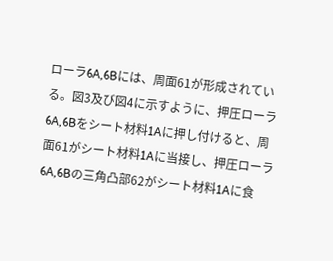ローラ6A,6Bには、周面61が形成されている。図3及び図4に示すように、押圧ローラ6A,6Bをシート材料1Aに押し付けると、周面61がシート材料1Aに当接し、押圧ローラ6A,6Bの三角凸部62がシート材料1Aに食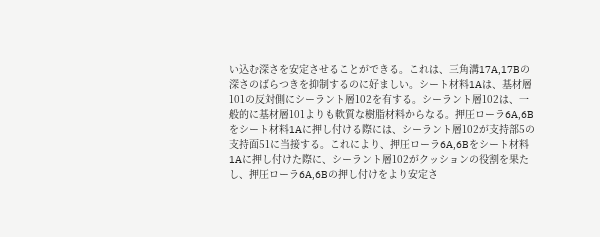い込む深さを安定させることができる。これは、三角溝17A,17Bの深さのばらつきを抑制するのに好ましい。シート材料1Aは、基材層101の反対側にシーラント層102を有する。シーラント層102は、一般的に基材層101よりも軟質な樹脂材料からなる。押圧ローラ6A,6Bをシート材料1Aに押し付ける際には、シーラント層102が支持部5の支持面51に当接する。これにより、押圧ローラ6A,6Bをシート材料1Aに押し付けた際に、シーラント層102がクッションの役割を果たし、押圧ローラ6A,6Bの押し付けをより安定さ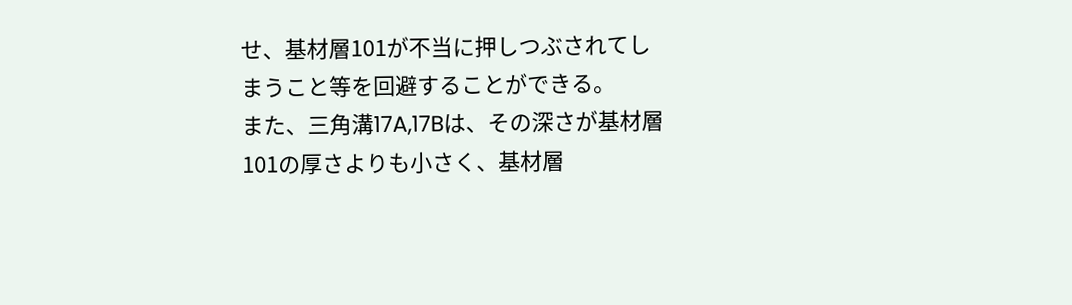せ、基材層101が不当に押しつぶされてしまうこと等を回避することができる。
また、三角溝17A,17Bは、その深さが基材層101の厚さよりも小さく、基材層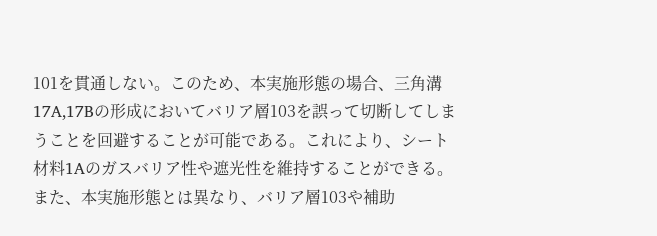101を貫通しない。このため、本実施形態の場合、三角溝17A,17Bの形成においてバリア層103を誤って切断してしまうことを回避することが可能である。これにより、シート材料1Aのガスバリア性や遮光性を維持することができる。また、本実施形態とは異なり、バリア層103や補助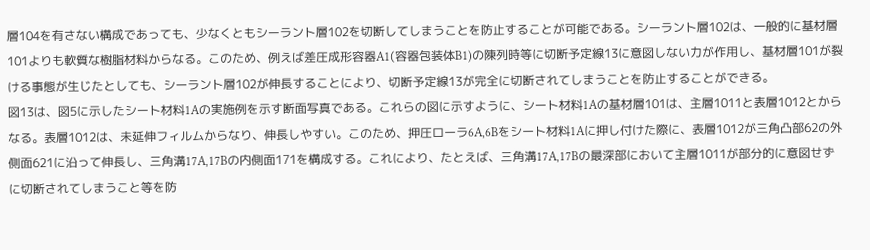層104を有さない構成であっても、少なくともシーラント層102を切断してしまうことを防止することが可能である。シーラント層102は、一般的に基材層101よりも軟質な樹脂材料からなる。このため、例えば差圧成形容器A1(容器包装体B1)の陳列時等に切断予定線13に意図しない力が作用し、基材層101が裂ける事態が生じたとしても、シーラント層102が伸長することにより、切断予定線13が完全に切断されてしまうことを防止することができる。
図13は、図5に示したシート材料1Aの実施例を示す断面写真である。これらの図に示すように、シート材料1Aの基材層101は、主層1011と表層1012とからなる。表層1012は、未延伸フィルムからなり、伸長しやすい。このため、押圧ローラ6A,6Bをシート材料1Aに押し付けた際に、表層1012が三角凸部62の外側面621に沿って伸長し、三角溝17A,17Bの内側面171を構成する。これにより、たとえば、三角溝17A,17Bの最深部において主層1011が部分的に意図せずに切断されてしまうこと等を防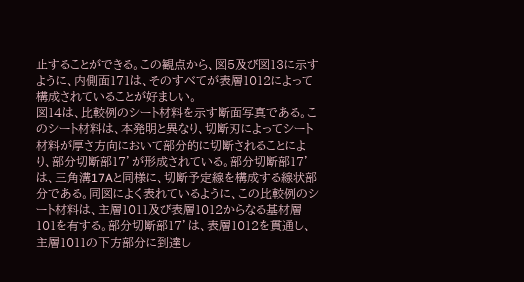止することができる。この観点から、図5及び図13に示すように、内側面171は、そのすべてが表層1012によって構成されていることが好ましい。
図14は、比較例のシート材料を示す断面写真である。このシート材料は、本発明と異なり、切断刃によってシート材料が厚さ方向において部分的に切断されることにより、部分切断部17’が形成されている。部分切断部17’は、三角溝17Aと同様に、切断予定線を構成する線状部分である。同図によく表れているように、この比較例のシート材料は、主層1011及び表層1012からなる基材層101を有する。部分切断部17’は、表層1012を貫通し、主層1011の下方部分に到達し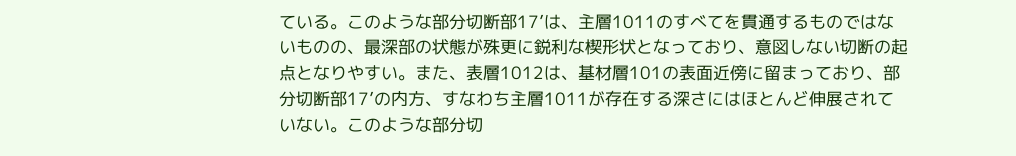ている。このような部分切断部17’は、主層1011のすべてを貫通するものではないものの、最深部の状態が殊更に鋭利な楔形状となっており、意図しない切断の起点となりやすい。また、表層1012は、基材層101の表面近傍に留まっており、部分切断部17’の内方、すなわち主層1011が存在する深さにはほとんど伸展されていない。このような部分切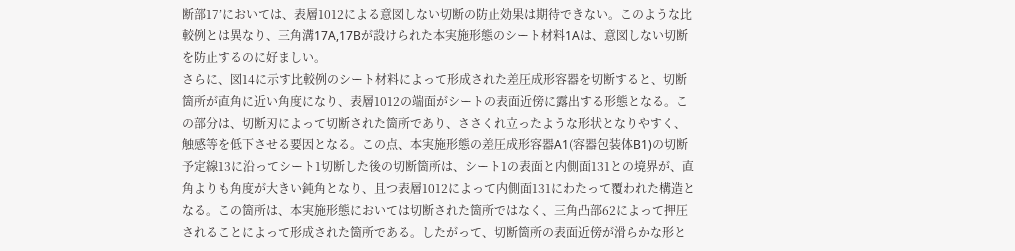断部17’においては、表層1012による意図しない切断の防止効果は期待できない。このような比較例とは異なり、三角溝17A,17Bが設けられた本実施形態のシート材料1Aは、意図しない切断を防止するのに好ましい。
さらに、図14に示す比較例のシート材料によって形成された差圧成形容器を切断すると、切断箇所が直角に近い角度になり、表層1012の端面がシートの表面近傍に露出する形態となる。この部分は、切断刃によって切断された箇所であり、ささくれ立ったような形状となりやすく、触感等を低下させる要因となる。この点、本実施形態の差圧成形容器A1(容器包装体B1)の切断予定線13に沿ってシート1切断した後の切断箇所は、シート1の表面と内側面131との境界が、直角よりも角度が大きい鈍角となり、且つ表層1012によって内側面131にわたって覆われた構造となる。この箇所は、本実施形態においては切断された箇所ではなく、三角凸部62によって押圧されることによって形成された箇所である。したがって、切断箇所の表面近傍が滑らかな形と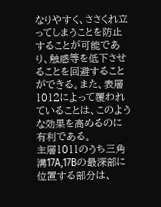なりやすく、ささくれ立ってしまうことを防止することが可能であり、触感等を低下させることを回避することができる。また、表層1012によって覆われていることは、このような効果を高めるのに有利である。
主層1011のうち三角溝17A,17Bの最深部に位置する部分は、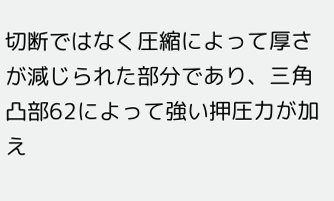切断ではなく圧縮によって厚さが減じられた部分であり、三角凸部62によって強い押圧力が加え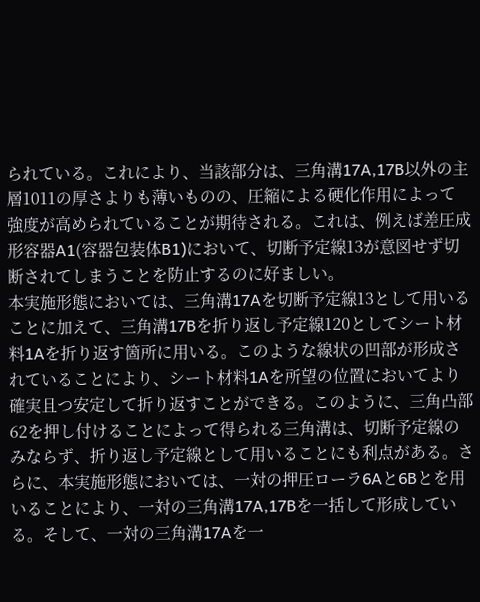られている。これにより、当該部分は、三角溝17A,17B以外の主層1011の厚さよりも薄いものの、圧縮による硬化作用によって強度が高められていることが期待される。これは、例えば差圧成形容器A1(容器包装体B1)において、切断予定線13が意図せず切断されてしまうことを防止するのに好ましい。
本実施形態においては、三角溝17Aを切断予定線13として用いることに加えて、三角溝17Bを折り返し予定線120としてシート材料1Aを折り返す箇所に用いる。このような線状の凹部が形成されていることにより、シート材料1Aを所望の位置においてより確実且つ安定して折り返すことができる。このように、三角凸部62を押し付けることによって得られる三角溝は、切断予定線のみならず、折り返し予定線として用いることにも利点がある。さらに、本実施形態においては、一対の押圧ローラ6Aと6Bとを用いることにより、一対の三角溝17A,17Bを一括して形成している。そして、一対の三角溝17Aを一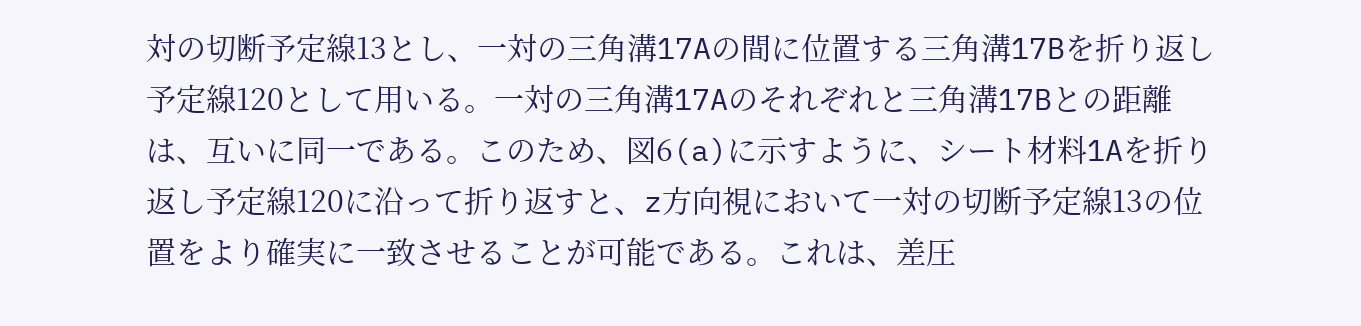対の切断予定線13とし、一対の三角溝17Aの間に位置する三角溝17Bを折り返し予定線120として用いる。一対の三角溝17Aのそれぞれと三角溝17Bとの距離は、互いに同一である。このため、図6(a)に示すように、シート材料1Aを折り返し予定線120に沿って折り返すと、z方向視において一対の切断予定線13の位置をより確実に一致させることが可能である。これは、差圧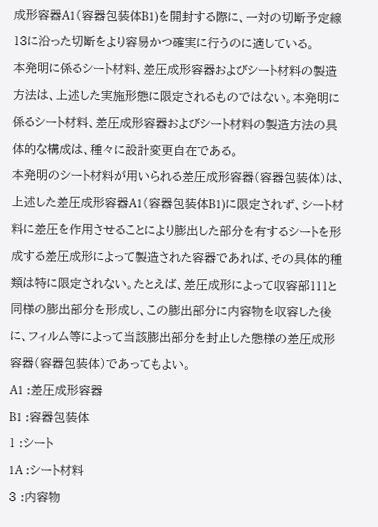成形容器A1(容器包装体B1)を開封する際に、一対の切断予定線13に沿った切断をより容易かつ確実に行うのに適している。
本発明に係るシート材料、差圧成形容器およびシート材料の製造方法は、上述した実施形態に限定されるものではない。本発明に係るシート材料、差圧成形容器およびシート材料の製造方法の具体的な構成は、種々に設計変更自在である。
本発明のシート材料が用いられる差圧成形容器(容器包装体)は、上述した差圧成形容器A1(容器包装体B1)に限定されず、シート材料に差圧を作用させることにより膨出した部分を有するシートを形成する差圧成形によって製造された容器であれば、その具体的種類は特に限定されない。たとえば、差圧成形によって収容部111と同様の膨出部分を形成し、この膨出部分に内容物を収容した後に、フィルム等によって当該膨出部分を封止した態様の差圧成形容器(容器包装体)であってもよい。
A1 :差圧成形容器
B1 :容器包装体
1 :シート
1A :シート材料
3 :内容物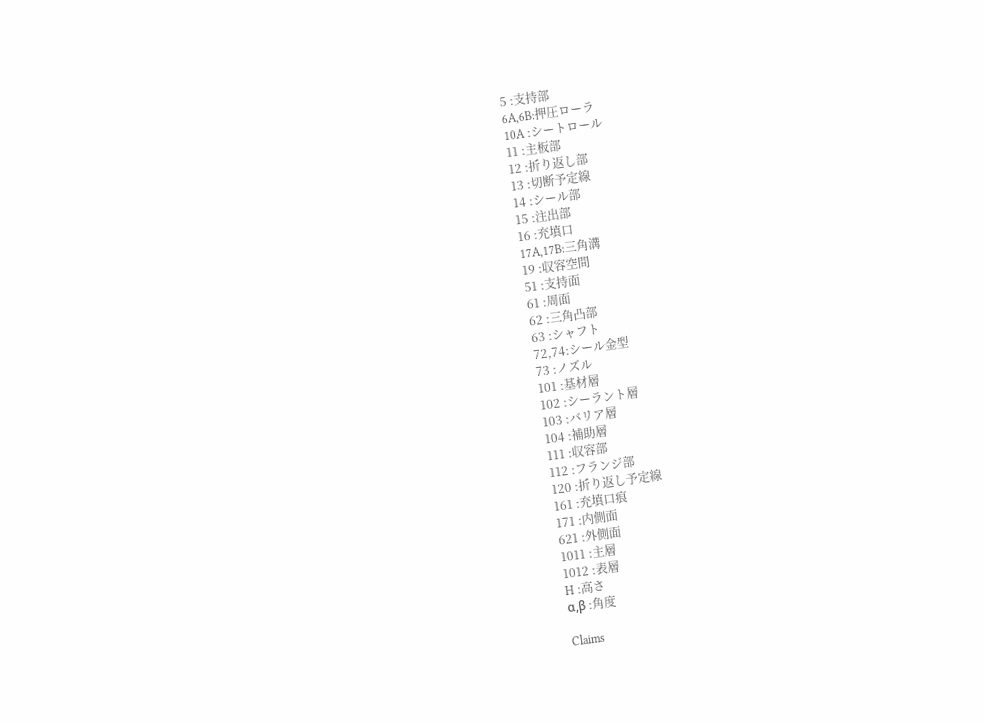5 :支持部
6A,6B:押圧ローラ
10A :シートロール
11 :主板部
12 :折り返し部
13 :切断予定線
14 :シール部
15 :注出部
16 :充填口
17A,17B:三角溝
19 :収容空間
51 :支持面
61 :周面
62 :三角凸部
63 :シャフト
72,74:シール金型
73 :ノズル
101 :基材層
102 :シーラント層
103 :バリア層
104 :補助層
111 :収容部
112 :フランジ部
120 :折り返し予定線
161 :充填口痕
171 :内側面
621 :外側面
1011 :主層
1012 :表層
H :高さ
α,β :角度

Claims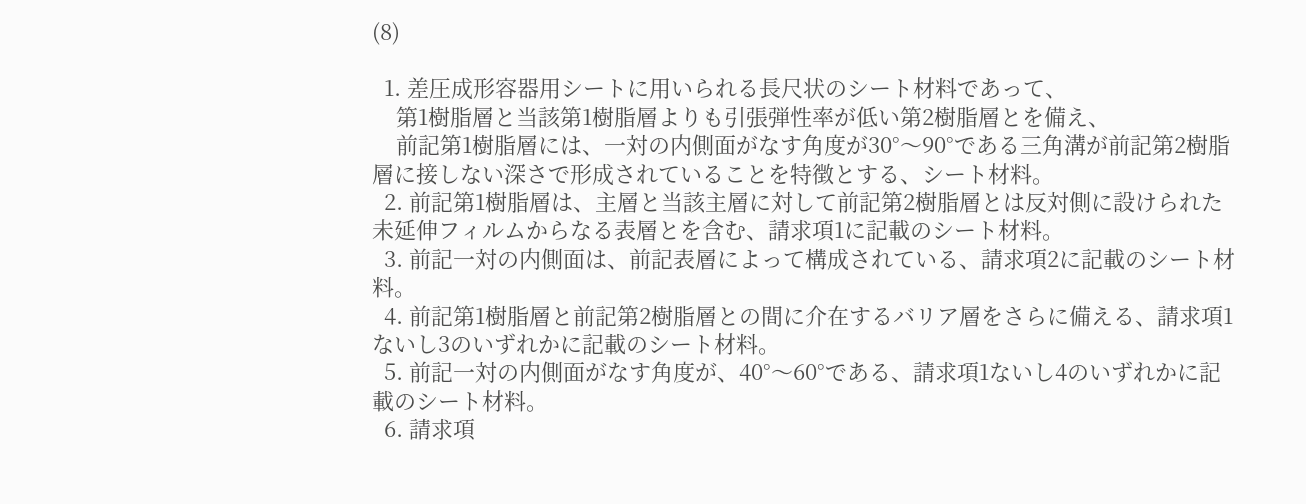(8)

  1. 差圧成形容器用シートに用いられる長尺状のシート材料であって、
    第1樹脂層と当該第1樹脂層よりも引張弾性率が低い第2樹脂層とを備え、
    前記第1樹脂層には、一対の内側面がなす角度が30°〜90°である三角溝が前記第2樹脂層に接しない深さで形成されていることを特徴とする、シート材料。
  2. 前記第1樹脂層は、主層と当該主層に対して前記第2樹脂層とは反対側に設けられた未延伸フィルムからなる表層とを含む、請求項1に記載のシート材料。
  3. 前記一対の内側面は、前記表層によって構成されている、請求項2に記載のシート材料。
  4. 前記第1樹脂層と前記第2樹脂層との間に介在するバリア層をさらに備える、請求項1ないし3のいずれかに記載のシート材料。
  5. 前記一対の内側面がなす角度が、40°〜60°である、請求項1ないし4のいずれかに記載のシート材料。
  6. 請求項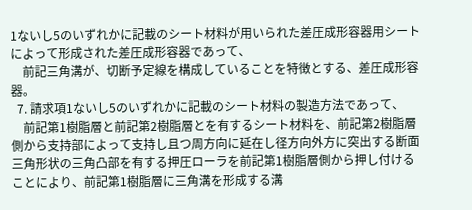1ないし5のいずれかに記載のシート材料が用いられた差圧成形容器用シートによって形成された差圧成形容器であって、
    前記三角溝が、切断予定線を構成していることを特徴とする、差圧成形容器。
  7. 請求項1ないし5のいずれかに記載のシート材料の製造方法であって、
    前記第1樹脂層と前記第2樹脂層とを有するシート材料を、前記第2樹脂層側から支持部によって支持し且つ周方向に延在し径方向外方に突出する断面三角形状の三角凸部を有する押圧ローラを前記第1樹脂層側から押し付けることにより、前記第1樹脂層に三角溝を形成する溝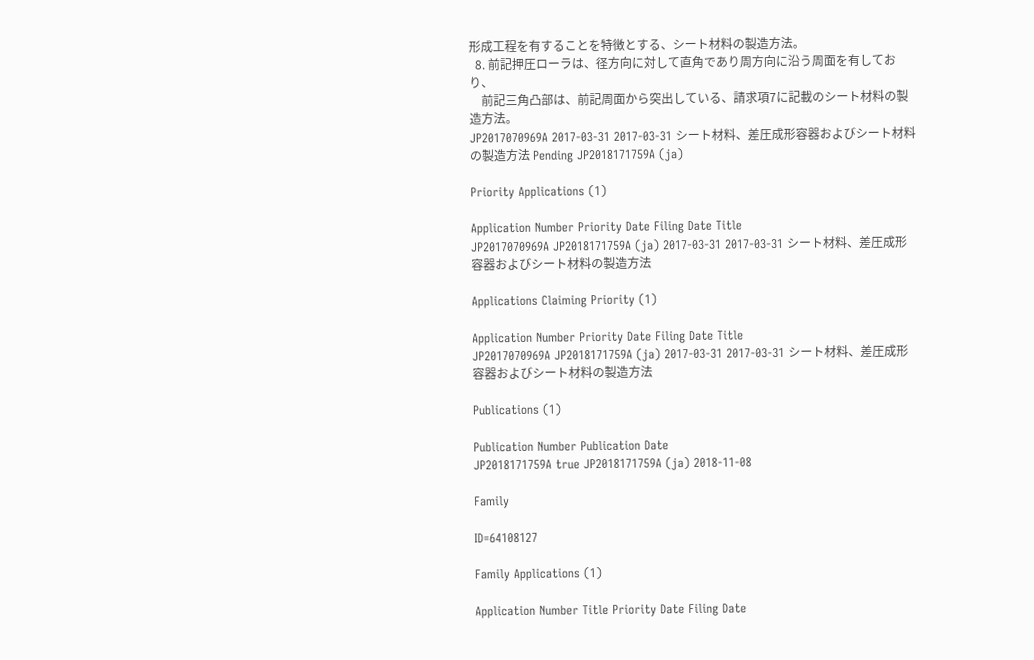形成工程を有することを特徴とする、シート材料の製造方法。
  8. 前記押圧ローラは、径方向に対して直角であり周方向に沿う周面を有しており、
    前記三角凸部は、前記周面から突出している、請求項7に記載のシート材料の製造方法。
JP2017070969A 2017-03-31 2017-03-31 シート材料、差圧成形容器およびシート材料の製造方法 Pending JP2018171759A (ja)

Priority Applications (1)

Application Number Priority Date Filing Date Title
JP2017070969A JP2018171759A (ja) 2017-03-31 2017-03-31 シート材料、差圧成形容器およびシート材料の製造方法

Applications Claiming Priority (1)

Application Number Priority Date Filing Date Title
JP2017070969A JP2018171759A (ja) 2017-03-31 2017-03-31 シート材料、差圧成形容器およびシート材料の製造方法

Publications (1)

Publication Number Publication Date
JP2018171759A true JP2018171759A (ja) 2018-11-08

Family

ID=64108127

Family Applications (1)

Application Number Title Priority Date Filing Date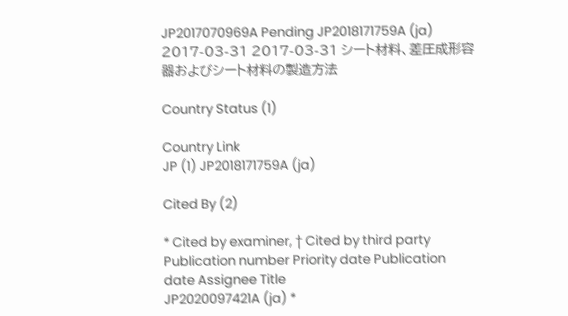JP2017070969A Pending JP2018171759A (ja) 2017-03-31 2017-03-31 シート材料、差圧成形容器およびシート材料の製造方法

Country Status (1)

Country Link
JP (1) JP2018171759A (ja)

Cited By (2)

* Cited by examiner, † Cited by third party
Publication number Priority date Publication date Assignee Title
JP2020097421A (ja) *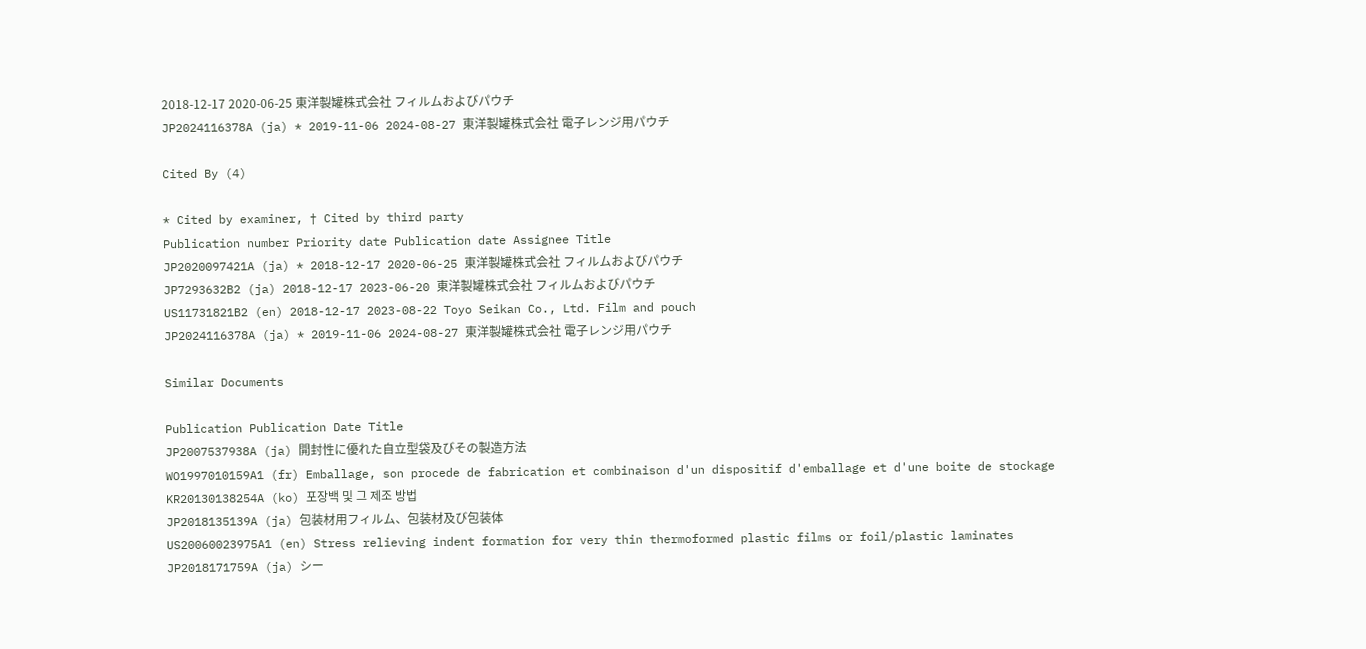2018-12-17 2020-06-25 東洋製罐株式会社 フィルムおよびパウチ
JP2024116378A (ja) * 2019-11-06 2024-08-27 東洋製罐株式会社 電子レンジ用パウチ

Cited By (4)

* Cited by examiner, † Cited by third party
Publication number Priority date Publication date Assignee Title
JP2020097421A (ja) * 2018-12-17 2020-06-25 東洋製罐株式会社 フィルムおよびパウチ
JP7293632B2 (ja) 2018-12-17 2023-06-20 東洋製罐株式会社 フィルムおよびパウチ
US11731821B2 (en) 2018-12-17 2023-08-22 Toyo Seikan Co., Ltd. Film and pouch
JP2024116378A (ja) * 2019-11-06 2024-08-27 東洋製罐株式会社 電子レンジ用パウチ

Similar Documents

Publication Publication Date Title
JP2007537938A (ja) 開封性に優れた自立型袋及びその製造方法
WO1997010159A1 (fr) Emballage, son procede de fabrication et combinaison d'un dispositif d'emballage et d'une boite de stockage
KR20130138254A (ko) 포장백 및 그 제조 방법
JP2018135139A (ja) 包装材用フィルム、包装材及び包装体
US20060023975A1 (en) Stress relieving indent formation for very thin thermoformed plastic films or foil/plastic laminates
JP2018171759A (ja) シー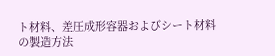ト材料、差圧成形容器およびシート材料の製造方法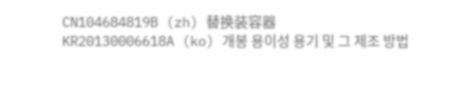CN104684819B (zh) 替换装容器
KR20130006618A (ko) 개봉 용이성 용기 및 그 제조 방법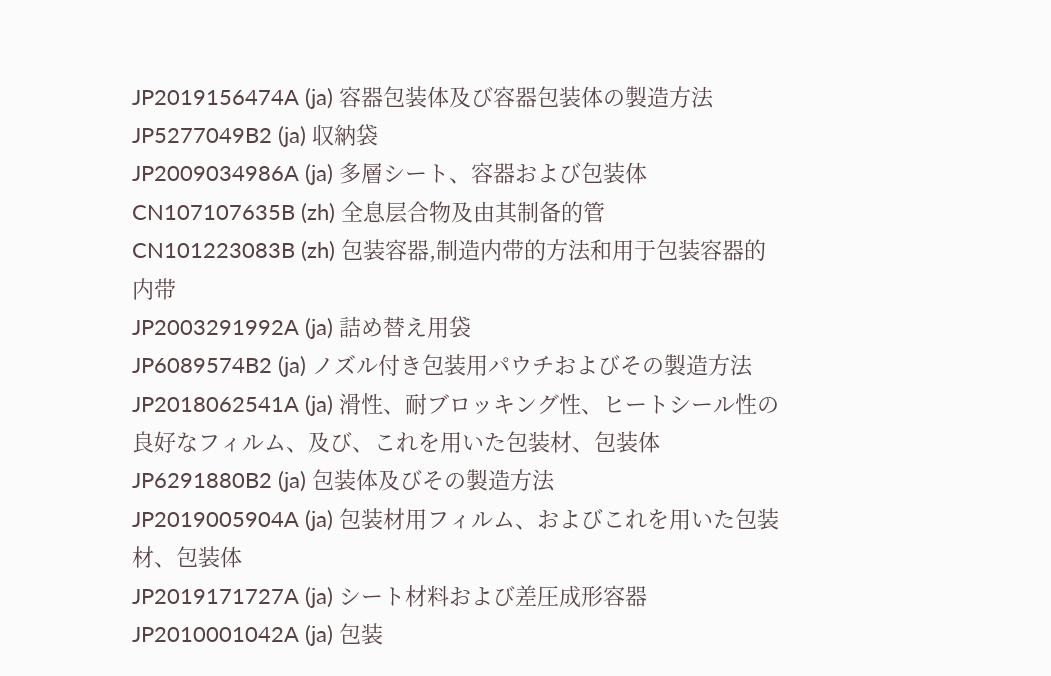JP2019156474A (ja) 容器包装体及び容器包装体の製造方法
JP5277049B2 (ja) 収納袋
JP2009034986A (ja) 多層シート、容器および包装体
CN107107635B (zh) 全息层合物及由其制备的管
CN101223083B (zh) 包装容器,制造内带的方法和用于包装容器的内带
JP2003291992A (ja) 詰め替え用袋
JP6089574B2 (ja) ノズル付き包装用パウチおよびその製造方法
JP2018062541A (ja) 滑性、耐ブロッキング性、ヒートシール性の良好なフィルム、及び、これを用いた包装材、包装体
JP6291880B2 (ja) 包装体及びその製造方法
JP2019005904A (ja) 包装材用フィルム、およびこれを用いた包装材、包装体
JP2019171727A (ja) シート材料および差圧成形容器
JP2010001042A (ja) 包装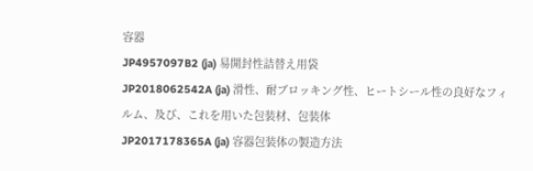容器
JP4957097B2 (ja) 易開封性詰替え用袋
JP2018062542A (ja) 滑性、耐ブロッキング性、ヒートシール性の良好なフィルム、及び、これを用いた包装材、包装体
JP2017178365A (ja) 容器包装体の製造方法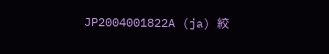JP2004001822A (ja) 絞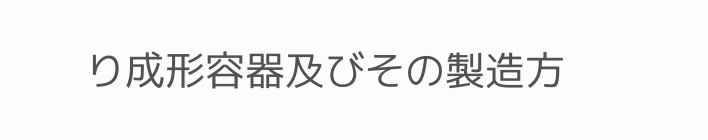り成形容器及びその製造方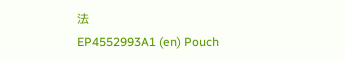法
EP4552993A1 (en) Pouch